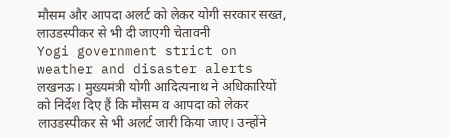मौसम और आपदा अलर्ट को लेकर योगी सरकार सख्त, लाउडस्पीकर से भी दी जाएगी चेतावनी
Yogi government strict on weather and disaster alerts
लखनऊ। मुख्यमंत्री योगी आदित्यनाथ ने अधिकारियों को निर्देश दिए हैं कि मौसम व आपदा को लेकर लाउडस्पीकर से भी अलर्ट जारी किया जाए। उन्होंने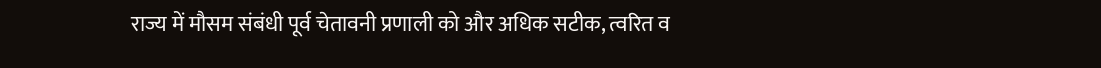राज्य में मौसम संबंधी पूर्व चेतावनी प्रणाली को और अधिक सटीक, त्वरित व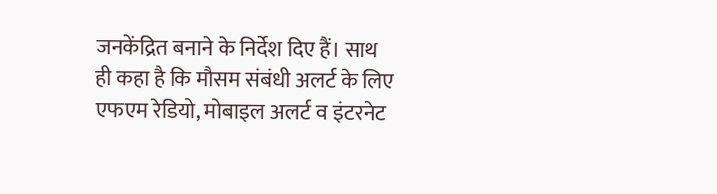जनकेंद्रित बनाने के निर्देश दिए हैं। साथ ही कहा है कि मौसम संबंधी अलर्ट के लिए एफएम रेडियो, मोबाइल अलर्ट व इंटरनेट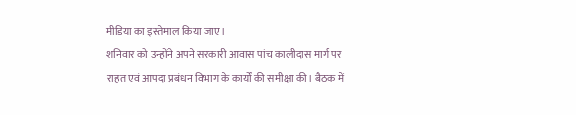मीडिया का इस्तेमाल किया जाए।
शनिवार को उन्होंने अपने सरकारी आवास पांच कालीदास मार्ग पर राहत एवं आपदा प्रबंधन विभाग के कार्यों की समीक्षा की। बैठक में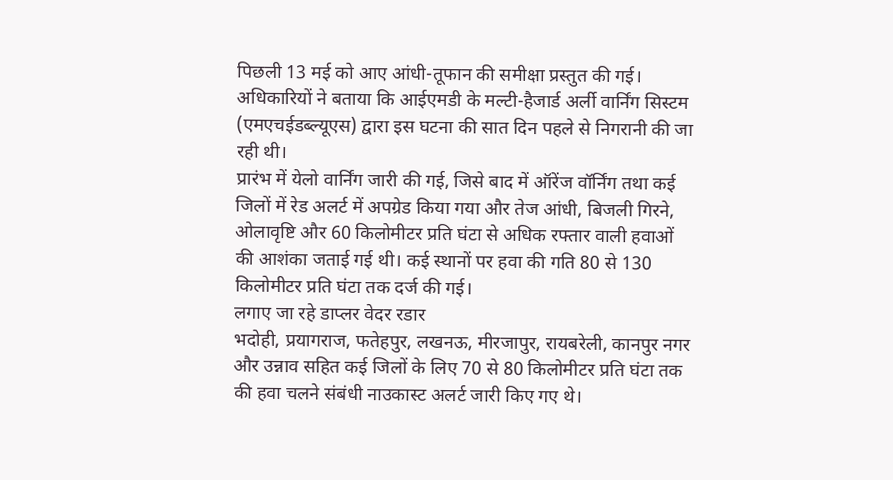पिछली 13 मई को आए आंधी-तूफान की समीक्षा प्रस्तुत की गई। अधिकारियों ने बताया कि आईएमडी के मल्टी-हैजार्ड अर्ली वार्निंग सिस्टम (एमएचईडब्ल्यूएस) द्वारा इस घटना की सात दिन पहले से निगरानी की जा रही थी।
प्रारंभ में येलो वार्निंग जारी की गई, जिसे बाद में ऑरेंज वॉर्निंग तथा कई जिलों में रेड अलर्ट में अपग्रेड किया गया और तेज आंधी, बिजली गिरने, ओलावृष्टि और 60 किलोमीटर प्रति घंटा से अधिक रफ्तार वाली हवाओं की आशंका जताई गई थी। कई स्थानों पर हवा की गति 80 से 130 किलोमीटर प्रति घंटा तक दर्ज की गई।
लगाए जा रहे डाप्लर वेदर रडार
भदोही, प्रयागराज, फतेहपुर, लखनऊ, मीरजापुर, रायबरेली, कानपुर नगर और उन्नाव सहित कई जिलों के लिए 70 से 80 किलोमीटर प्रति घंटा तक की हवा चलने संबंधी नाउकास्ट अलर्ट जारी किए गए थे।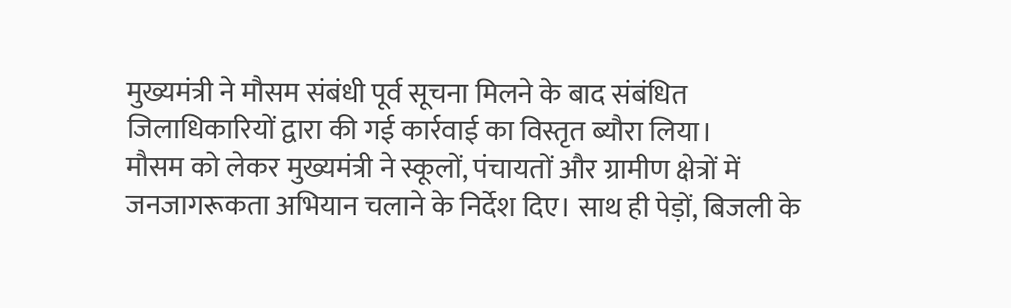मुख्यमंत्री ने मौसम संबंधी पूर्व सूचना मिलने के बाद संबंधित जिलाधिकारियों द्वारा की गई कार्रवाई का विस्तृत ब्यौरा लिया।
मौसम को लेकर मुख्यमंत्री ने स्कूलों, पंचायतों और ग्रामीण क्षेत्रों में जनजागरूकता अभियान चलाने के निर्देश दिए। साथ ही पेड़ों, बिजली के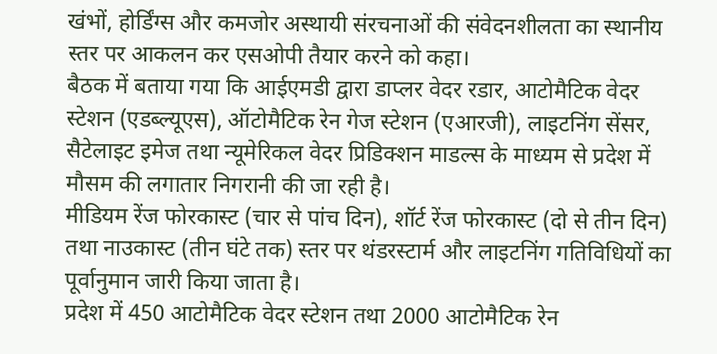खंभों, होर्डिंग्स और कमजोर अस्थायी संरचनाओं की संवेदनशीलता का स्थानीय स्तर पर आकलन कर एसओपी तैयार करने को कहा।
बैठक में बताया गया कि आईएमडी द्वारा डाप्लर वेदर रडार, आटोमैटिक वेदर स्टेशन (एडब्ल्यूएस), ऑटोमैटिक रेन गेज स्टेशन (एआरजी), लाइटनिंग सेंसर, सैटेलाइट इमेज तथा न्यूमेरिकल वेदर प्रिडिक्शन माडल्स के माध्यम से प्रदेश में मौसम की लगातार निगरानी की जा रही है।
मीडियम रेंज फोरकास्ट (चार से पांच दिन), शॉर्ट रेंज फोरकास्ट (दो से तीन दिन) तथा नाउकास्ट (तीन घंटे तक) स्तर पर थंडरस्टार्म और लाइटनिंग गतिविधियों का पूर्वानुमान जारी किया जाता है।
प्रदेश में 450 आटोमैटिक वेदर स्टेशन तथा 2000 आटोमैटिक रेन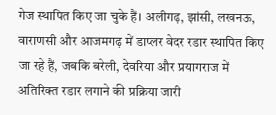गेज स्थापित किए जा चुके हैं। अलीगढ़, झांसी, लखनऊ, वाराणसी और आजमगढ़ में डाप्लर वेदर रडार स्थापित किए जा रहे हैं, जबकि बरेली, देवरिया और प्रयागराज में अतिरिक्त रडार लगाने की प्रक्रिया जारी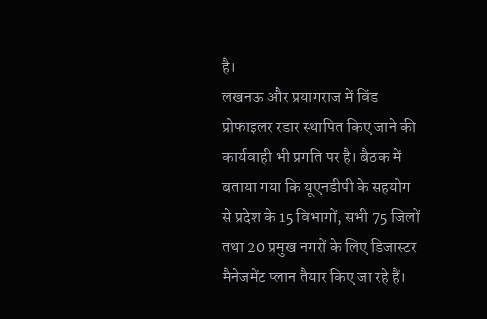है।
लखनऊ और प्रयागराज में विंड प्रोफाइलर रडार स्थापित किए जाने की कार्यवाही भी प्रगति पर है। बैठक में बताया गया कि यूएनडीपी के सहयोग से प्रदेश के 15 विभागों, सभी 75 जिलों तथा 20 प्रमुख नगरों के लिए डिजास्टर मैनेजमेंट प्लान तैयार किए जा रहे हैं।